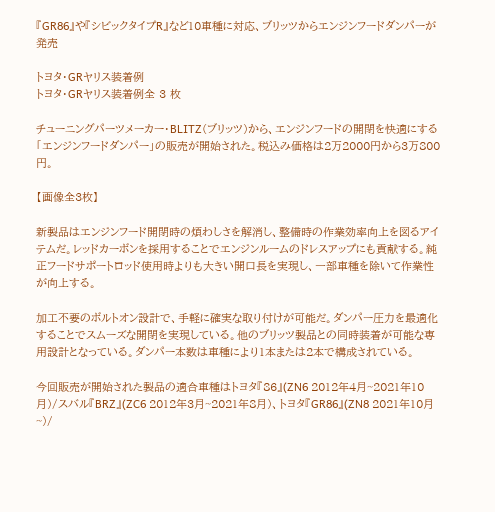『GR86』や『シビックタイプR』など10車種に対応、ブリッツからエンジンフードダンパーが発売

トヨタ・GRヤリス装着例
トヨタ・GRヤリス装着例全 3 枚

チューニングパーツメーカー・BLITZ(ブリッツ)から、エンジンフードの開閉を快適にする「エンジンフードダンパー」の販売が開始された。税込み価格は2万2000円から3万800円。

【画像全3枚】

新製品はエンジンフード開閉時の煩わしさを解消し、整備時の作業効率向上を図るアイテムだ。レッドカーボンを採用することでエンジンルームのドレスアップにも貢献する。純正フードサポートロッド使用時よりも大きい開口長を実現し、一部車種を除いて作業性が向上する。

加工不要のボルトオン設計で、手軽に確実な取り付けが可能だ。ダンパー圧力を最適化することでスムーズな開閉を実現している。他のブリッツ製品との同時装着が可能な専用設計となっている。ダンパー本数は車種により1本または2本で構成されている。

今回販売が開始された製品の適合車種はトヨタ『86』(ZN6 2012年4月~2021年10月)/スバル『BRZ』(ZC6 2012年3月~2021年8月)、トヨタ『GR86』(ZN8 2021年10月~)/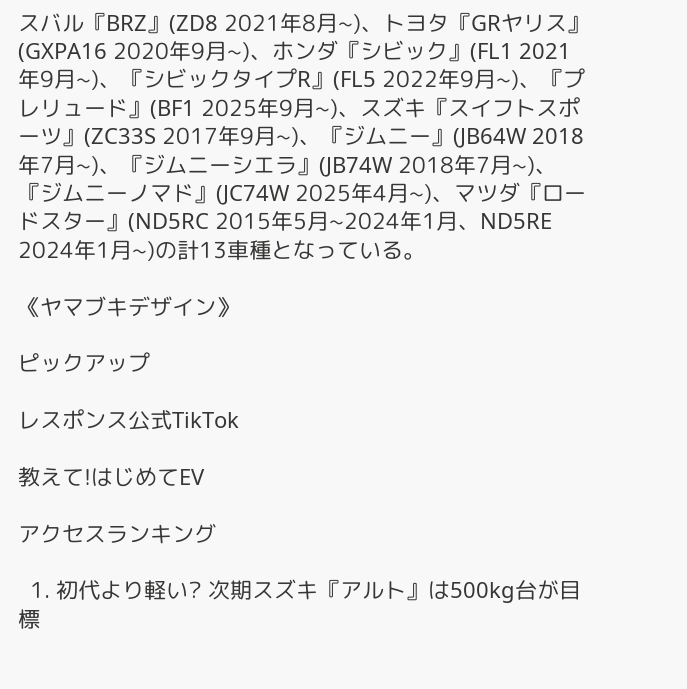スバル『BRZ』(ZD8 2021年8月~)、トヨタ『GRヤリス』(GXPA16 2020年9月~)、ホンダ『シビック』(FL1 2021年9月~)、『シビックタイプR』(FL5 2022年9月~)、『プレリュード』(BF1 2025年9月~)、スズキ『スイフトスポーツ』(ZC33S 2017年9月~)、『ジムニー』(JB64W 2018年7月~)、『ジムニーシエラ』(JB74W 2018年7月~)、『ジムニーノマド』(JC74W 2025年4月~)、マツダ『ロードスター』(ND5RC 2015年5月~2024年1月、ND5RE 2024年1月~)の計13車種となっている。

《ヤマブキデザイン》

ピックアップ

レスポンス公式TikTok

教えて!はじめてEV

アクセスランキング

  1. 初代より軽い? 次期スズキ『アルト』は500kg台が目標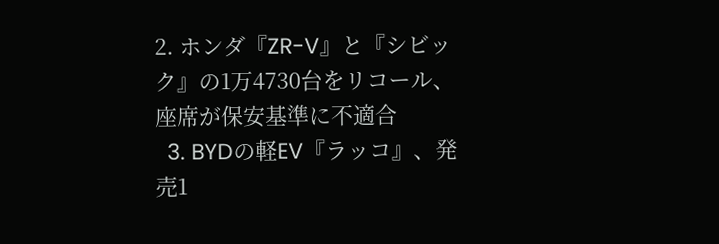2. ホンダ『ZR-V』と『シビック』の1万4730台をリコール、座席が保安基準に不適合
  3. BYDの軽EV『ラッコ』、発売1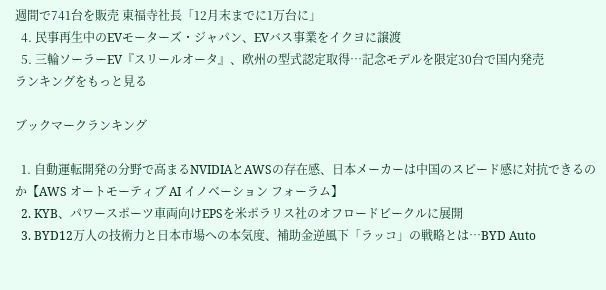週間で741台を販売 東福寺社長「12月末までに1万台に」
  4. 民事再生中のEVモーターズ・ジャパン、EVバス事業をイクヨに譲渡
  5. 三輪ソーラーEV『スリールオータ』、欧州の型式認定取得…記念モデルを限定30台で国内発売
ランキングをもっと見る

ブックマークランキング

  1. 自動運転開発の分野で高まるNVIDIAとAWSの存在感、日本メーカーは中国のスピード感に対抗できるのか【AWS オートモーティブ AI イノベーション フォーラム】
  2. KYB、パワースポーツ車両向けEPSを米ポラリス社のオフロードビークルに展開
  3. BYD12万人の技術力と日本市場への本気度、補助金逆風下「ラッコ」の戦略とは…BYD Auto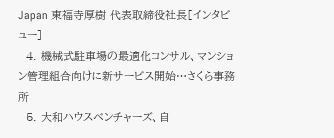Japan 東福寺厚樹 代表取締役社長[インタビュー]
  4. 機械式駐車場の最適化コンサル、マンション管理組合向けに新サービス開始…さくら事務所
  5. 大和ハウスベンチャーズ、自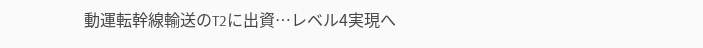動運転幹線輸送のT2に出資…レベル4実現へ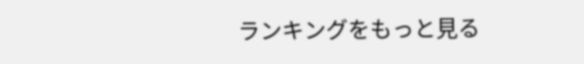ランキングをもっと見る